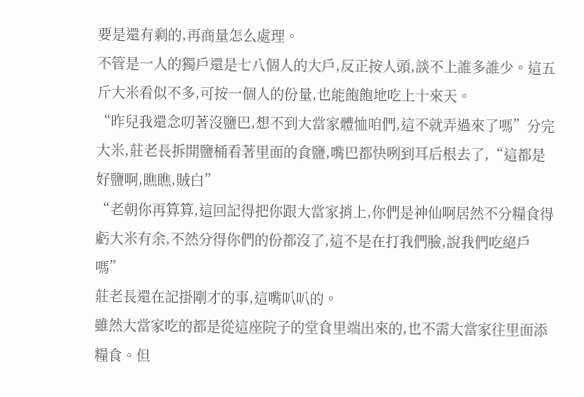要是還有剩的,再商量怎么處理。
不管是一人的獨戶還是七八個人的大戶,反正按人頭,談不上誰多誰少。這五斤大米看似不多,可按一個人的份量,也能飽飽地吃上十來天。
“昨兒我還念叨著沒鹽巴,想不到大當家體恤咱們,這不就弄過來了嗎”分完大米,莊老長拆開鹽桶看著里面的食鹽,嘴巴都快咧到耳后根去了,“這都是好鹽啊,瞧瞧,賊白”
“老朝你再算算,這回記得把你跟大當家捎上,你們是神仙啊居然不分糧食得虧大米有余,不然分得你們的份都沒了,這不是在打我們臉,說我們吃絕戶嗎”
莊老長還在記掛剛才的事,這嘴叭叭的。
雖然大當家吃的都是從這座院子的堂食里端出來的,也不需大當家往里面添糧食。但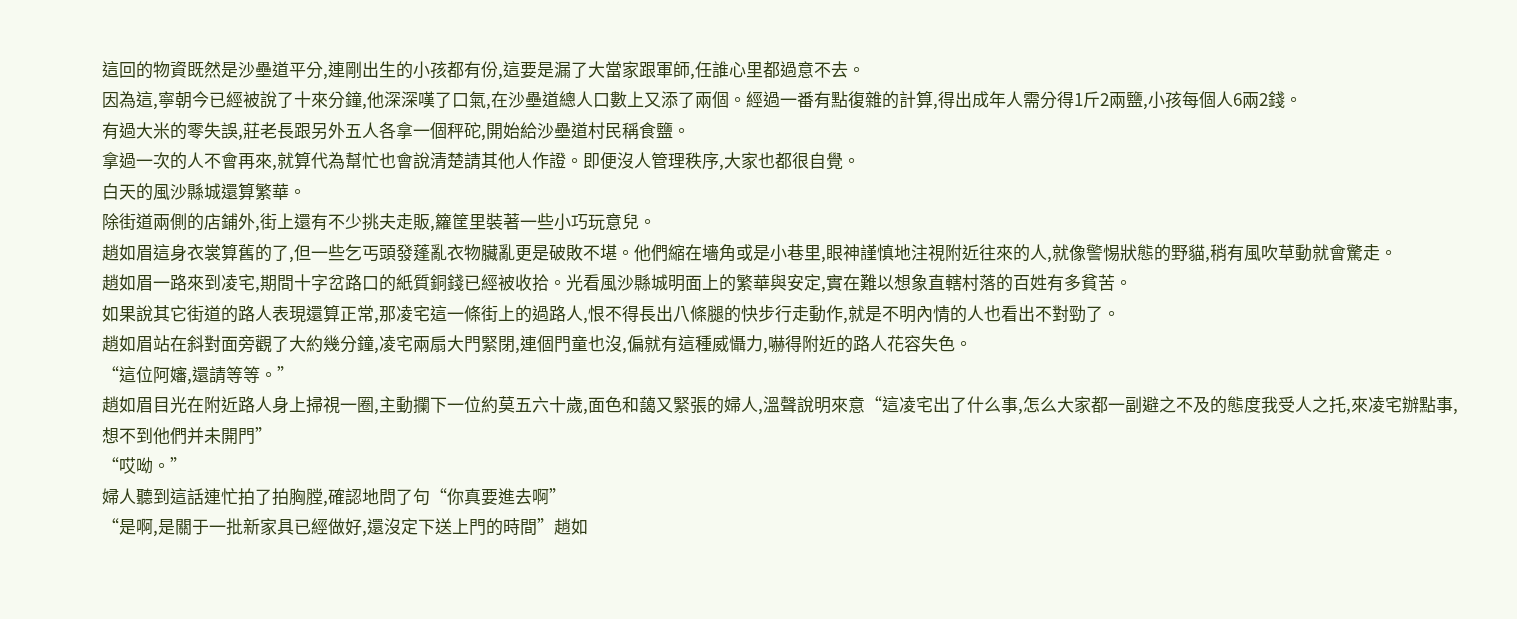這回的物資既然是沙壘道平分,連剛出生的小孩都有份,這要是漏了大當家跟軍師,任誰心里都過意不去。
因為這,寧朝今已經被說了十來分鐘,他深深嘆了口氣,在沙壘道總人口數上又添了兩個。經過一番有點復雜的計算,得出成年人需分得1斤2兩鹽,小孩每個人6兩2錢。
有過大米的零失誤,莊老長跟另外五人各拿一個秤砣,開始給沙壘道村民稱食鹽。
拿過一次的人不會再來,就算代為幫忙也會說清楚請其他人作證。即便沒人管理秩序,大家也都很自覺。
白天的風沙縣城還算繁華。
除街道兩側的店鋪外,街上還有不少挑夫走販,籮筐里裝著一些小巧玩意兒。
趙如眉這身衣裳算舊的了,但一些乞丐頭發蓬亂衣物臟亂更是破敗不堪。他們縮在墻角或是小巷里,眼神謹慎地注視附近往來的人,就像警惕狀態的野貓,稍有風吹草動就會驚走。
趙如眉一路來到凌宅,期間十字岔路口的紙質銅錢已經被收拾。光看風沙縣城明面上的繁華與安定,實在難以想象直轄村落的百姓有多貧苦。
如果說其它街道的路人表現還算正常,那凌宅這一條街上的過路人,恨不得長出八條腿的快步行走動作,就是不明內情的人也看出不對勁了。
趙如眉站在斜對面旁觀了大約幾分鐘,凌宅兩扇大門緊閉,連個門童也沒,偏就有這種威懾力,嚇得附近的路人花容失色。
“這位阿嬸,還請等等。”
趙如眉目光在附近路人身上掃視一圈,主動攔下一位約莫五六十歲,面色和藹又緊張的婦人,溫聲說明來意“這凌宅出了什么事,怎么大家都一副避之不及的態度我受人之托,來凌宅辦點事,想不到他們并未開門”
“哎呦。”
婦人聽到這話連忙拍了拍胸膛,確認地問了句“你真要進去啊”
“是啊,是關于一批新家具已經做好,還沒定下送上門的時間”趙如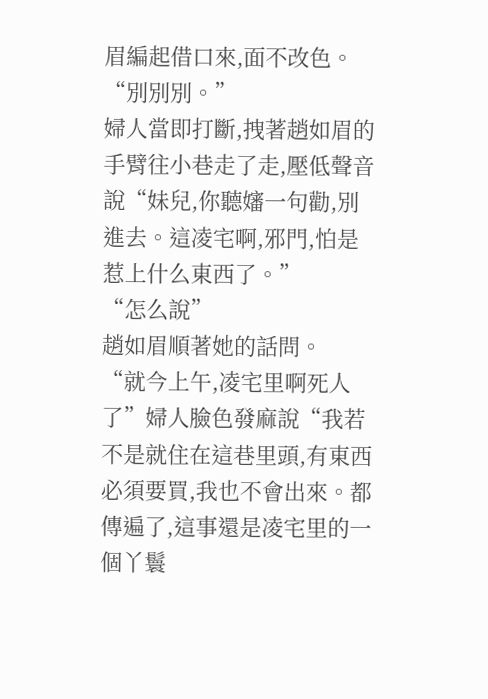眉編起借口來,面不改色。
“別別別。”
婦人當即打斷,拽著趙如眉的手臂往小巷走了走,壓低聲音說“妹兒,你聽嬸一句勸,別進去。這凌宅啊,邪門,怕是惹上什么東西了。”
“怎么說”
趙如眉順著她的話問。
“就今上午,凌宅里啊死人了”婦人臉色發麻說“我若不是就住在這巷里頭,有東西必須要買,我也不會出來。都傳遍了,這事還是凌宅里的一個丫鬟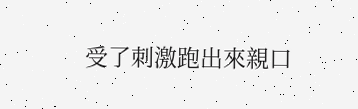受了刺激跑出來親口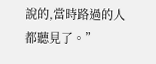說的,當時路過的人都聽見了。”